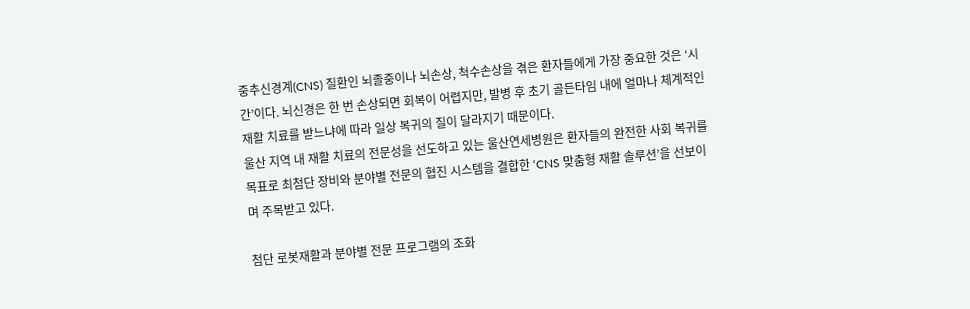중추신경계(CNS) 질환인 뇌졸중이나 뇌손상, 척수손상을 겪은 환자들에게 가장 중요한 것은 ‘시간’이다. 뇌신경은 한 번 손상되면 회복이 어렵지만, 발병 후 초기 골든타임 내에 얼마나 체계적인 재활 치료를 받느냐에 따라 일상 복귀의 질이 달라지기 때문이다.
울산 지역 내 재활 치료의 전문성을 선도하고 있는 울산연세병원은 환자들의 완전한 사회 복귀를 목표로 최첨단 장비와 분야별 전문의 협진 시스템을 결합한 ‘CNS 맞춤형 재활 솔루션’을 선보이며 주목받고 있다.

첨단 로봇재활과 분야별 전문 프로그램의 조화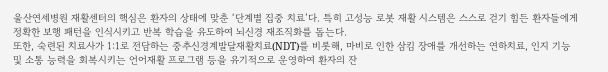울산연세병원 재활센터의 핵심은 환자의 상태에 맞춘 ‘단계별 집중 치료’다. 특히 고성능 로봇 재활 시스템은 스스로 걷기 힘든 환자들에게 정확한 보행 패턴을 인식시키고 반복 학습을 유도하여 뇌신경 재조직화를 돕는다.
또한, 숙련된 치료사가 1:1로 전담하는 중추신경계발달재활치료(NDT)를 비롯해, 마비로 인한 삼킴 장애를 개선하는 연하치료, 인지 기능 및 소통 능력을 회복시키는 언어재활 프로그램 등을 유기적으로 운영하여 환자의 잔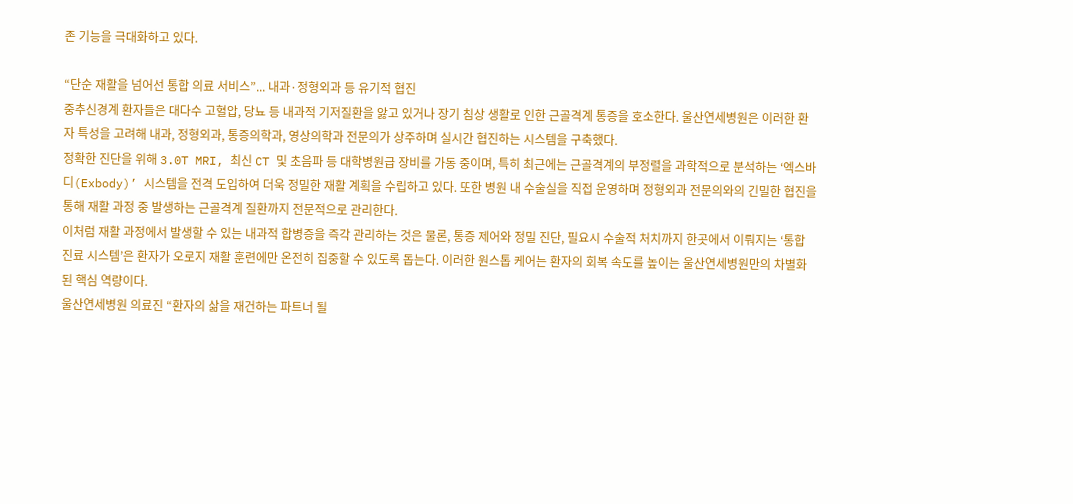존 기능을 극대화하고 있다.

“단순 재활을 넘어선 통합 의료 서비스”... 내과·정형외과 등 유기적 협진
중추신경계 환자들은 대다수 고혈압, 당뇨 등 내과적 기저질환을 앓고 있거나 장기 침상 생활로 인한 근골격계 통증을 호소한다. 울산연세병원은 이러한 환자 특성을 고려해 내과, 정형외과, 통증의학과, 영상의학과 전문의가 상주하며 실시간 협진하는 시스템을 구축했다.
정확한 진단을 위해 3.0T MRI, 최신 CT 및 초음파 등 대학병원급 장비를 가동 중이며, 특히 최근에는 근골격계의 부정렬을 과학적으로 분석하는 ‘엑스바디(Exbody)’ 시스템을 전격 도입하여 더욱 정밀한 재활 계획을 수립하고 있다. 또한 병원 내 수술실을 직접 운영하며 정형외과 전문의와의 긴밀한 협진을 통해 재활 과정 중 발생하는 근골격계 질환까지 전문적으로 관리한다.
이처럼 재활 과정에서 발생할 수 있는 내과적 합병증을 즉각 관리하는 것은 물론, 통증 제어와 정밀 진단, 필요시 수술적 처치까지 한곳에서 이뤄지는 ‘통합 진료 시스템’은 환자가 오로지 재활 훈련에만 온전히 집중할 수 있도록 돕는다. 이러한 원스톱 케어는 환자의 회복 속도를 높이는 울산연세병원만의 차별화된 핵심 역량이다.
울산연세병원 의료진 “환자의 삶을 재건하는 파트너 될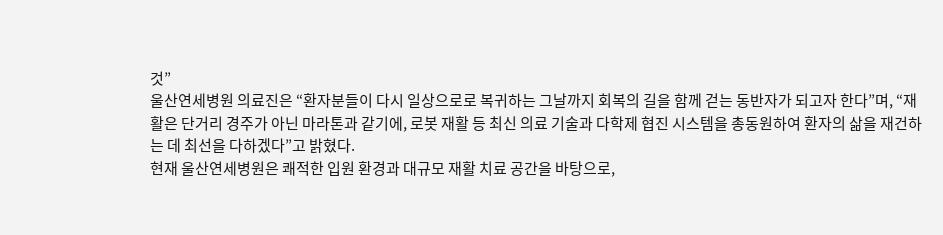것”
울산연세병원 의료진은 “환자분들이 다시 일상으로로 복귀하는 그날까지 회복의 길을 함께 걷는 동반자가 되고자 한다”며, “재활은 단거리 경주가 아닌 마라톤과 같기에, 로봇 재활 등 최신 의료 기술과 다학제 협진 시스템을 총동원하여 환자의 삶을 재건하는 데 최선을 다하겠다”고 밝혔다.
현재 울산연세병원은 쾌적한 입원 환경과 대규모 재활 치료 공간을 바탕으로,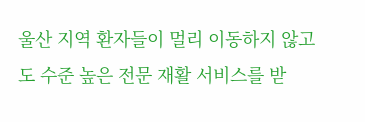울산 지역 환자들이 멀리 이동하지 않고도 수준 높은 전문 재활 서비스를 받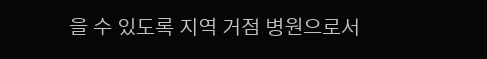을 수 있도록 지역 거점 병원으로서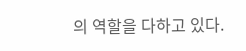의 역할을 다하고 있다.